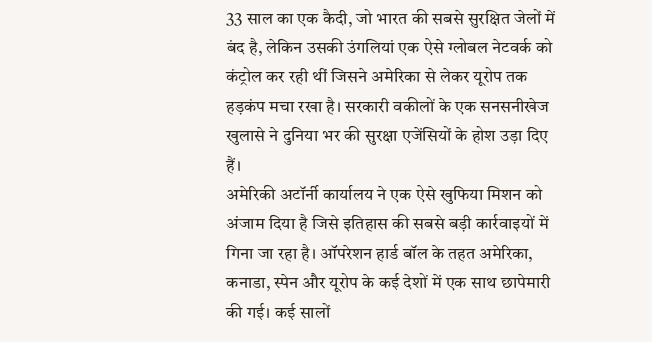33 साल का एक कैदी, जो भारत की सबसे सुरक्षित जेलों में बंद है, लेकिन उसकी उंगलियां एक ऐसे ग्लोबल नेटवर्क को कंट्रोल कर रही थीं जिसने अमेरिका से लेकर यूरोप तक हड़कंप मचा रखा है। सरकारी वकीलों के एक सनसनीखेज खुलासे ने दुनिया भर की सुरक्षा एजेंसियों के होश उड़ा दिए हैं।
अमेरिकी अटॉर्नी कार्यालय ने एक ऐसे खुफिया मिशन को अंजाम दिया है जिसे इतिहास की सबसे बड़ी कार्रवाइयों में गिना जा रहा है। ऑपरेशन हार्ड बॉल के तहत अमेरिका, कनाडा, स्पेन और यूरोप के कई देशों में एक साथ छापेमारी की गई। कई सालों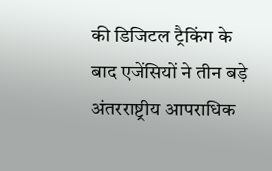की डिजिटल ट्रैकिंग के बाद एजेंसियों ने तीन बड़े अंतरराष्ट्रीय आपराधिक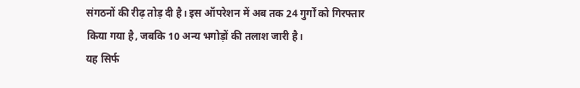संगठनों की रीढ़ तोड़ दी है। इस ऑपरेशन में अब तक 24 गुर्गों को गिरफ्तार किया गया है, जबकि 10 अन्य भगोड़ों की तलाश जारी है।
यह सिर्फ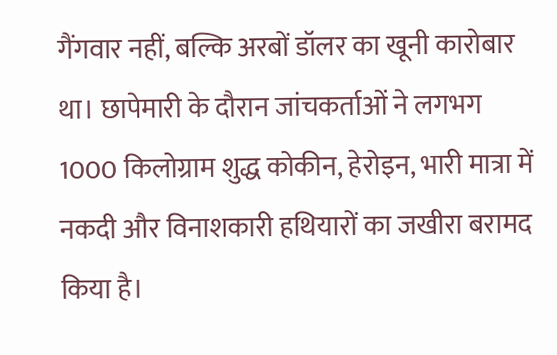गैंगवार नहीं, बल्कि अरबों डॉलर का खूनी कारोबार था। छापेमारी के दौरान जांचकर्ताओं ने लगभग 1000 किलोग्राम शुद्ध कोकीन, हेरोइन, भारी मात्रा में नकदी और विनाशकारी हथियारों का जखीरा बरामद किया है।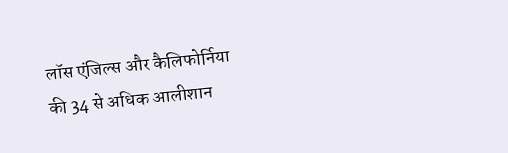लॉस एंजिल्स और कैलिफोर्निया की 34 से अधिक आलीशान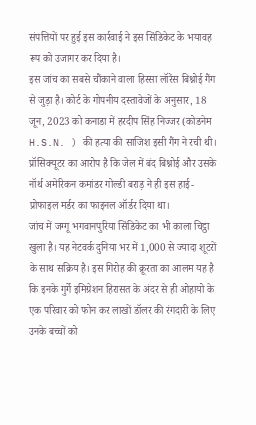संपत्तियों पर हुई इस कार्रवाई ने इस सिंडिकेट के भयावह रूप को उजागर कर दिया है।
इस जांच का सबसे चौंकाने वाला हिस्सा लॉरेंस बिश्नोई गैंग से जुड़ा है। कोर्ट के गोपनीय दस्तावेजों के अनुसार, 18 जून, 2023 को कनाडा में हरदीप सिंह निज्जर (कोडनेम H.S.N. ) की हत्या की साजिश इसी गैंग ने रची थी। प्रॉसिक्यूटर का आरोप है कि जेल में बंद बिश्नोई और उसके नॉर्थ अमेरिकन कमांडर गोल्डी बराड़ ने ही इस हाई-प्रोफाइल मर्डर का फाइनल ऑर्डर दिया था।
जांच में जग्गू भगवानपुरिया सिंडिकेट का भी काला चिट्ठा खुला है। यह नेटवर्क दुनिया भर में 1,000 से ज्यादा शूटरों के साथ सक्रिय है। इस गिरोह की क्रूरता का आलम यह है कि इनके गुर्गे इमिग्रेशन हिरासत के अंदर से ही ओहायो के एक परिवार को फोन कर लाखों डॉलर की रंगदारी के लिए उनके बच्चों को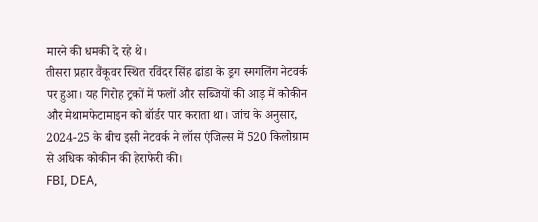मारने की धमकी दे रहे थे।
तीसरा प्रहार वैंकूवर स्थित रविंदर सिंह ढांडा के ड्रग स्मगलिंग नेटवर्क पर हुआ। यह गिरोह ट्रकों में फलों और सब्जियों की आड़ में कोकीन और मेथामफेटामाइन को बॉर्डर पार कराता था। जांच के अनुसार, 2024-25 के बीच इसी नेटवर्क ने लॉस एंजिल्स में 520 किलोग्राम से अधिक कोकीन की हेराफेरी की।
FBI, DEA,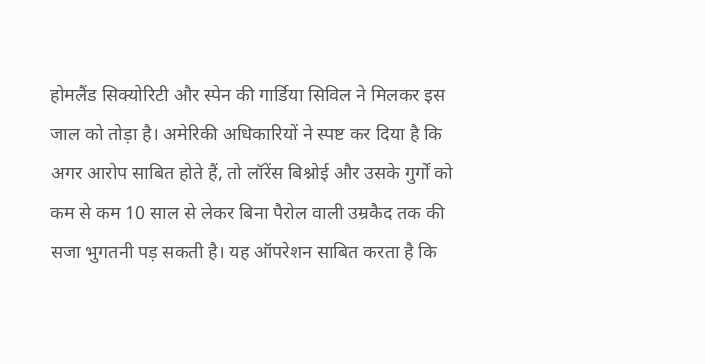होमलैंड सिक्योरिटी और स्पेन की गार्डिया सिविल ने मिलकर इस जाल को तोड़ा है। अमेरिकी अधिकारियों ने स्पष्ट कर दिया है कि अगर आरोप साबित होते हैं, तो लॉरेंस बिश्नोई और उसके गुर्गों को कम से कम 10 साल से लेकर बिना पैरोल वाली उम्रकैद तक की सजा भुगतनी पड़ सकती है। यह ऑपरेशन साबित करता है कि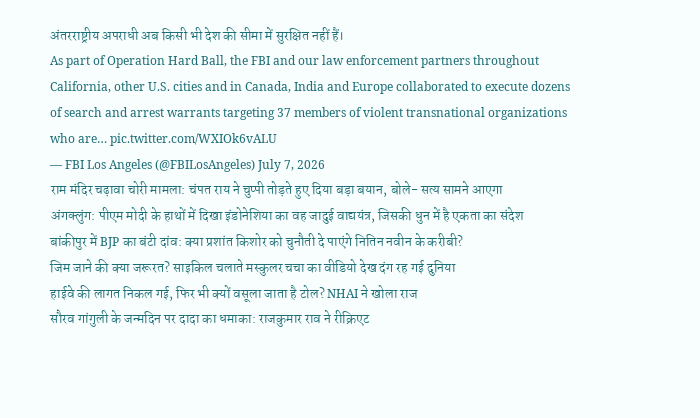अंतरराष्ट्रीय अपराधी अब किसी भी देश की सीमा में सुरक्षित नहीं हैं।
As part of Operation Hard Ball, the FBI and our law enforcement partners throughout California, other U.S. cities and in Canada, India and Europe collaborated to execute dozens of search and arrest warrants targeting 37 members of violent transnational organizations who are… pic.twitter.com/WXIOk6vALU
— FBI Los Angeles (@FBILosAngeles) July 7, 2026
राम मंदिर चढ़ावा चोरी मामला: चंपत राय ने चुप्पी तोड़ते हुए दिया बड़ा बयान, बोले- सत्य सामने आएगा
अंगक्लुंग: पीएम मोदी के हाथों में दिखा इंडोनेशिया का वह जादुई वाद्ययंत्र, जिसकी धुन में है एकता का संदेश
बांकीपुर में BJP का बंटी दांव: क्या प्रशांत किशोर को चुनौती दे पाएंगे नितिन नवीन के करीबी?
जिम जाने की क्या जरूरत? साइकिल चलाते मस्कुलर चचा का वीडियो देख दंग रह गई दुनिया
हाईवे की लागत निकल गई, फिर भी क्यों वसूला जाता है टोल? NHAI ने खोला राज
सौरव गांगुली के जन्मदिन पर दादा का धमाका: राजकुमार राव ने रीक्रिएट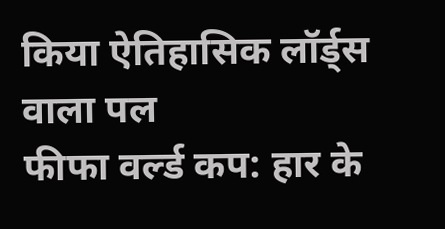किया ऐतिहासिक लॉर्ड्स वाला पल
फीफा वर्ल्ड कप: हार के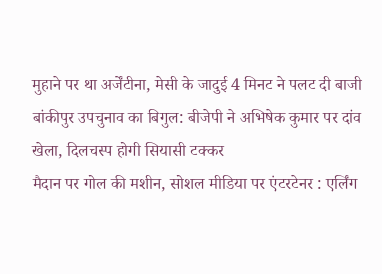मुहाने पर था अर्जेंटीना, मेसी के जादुई 4 मिनट ने पलट दी बाजी
बांकीपुर उपचुनाव का बिगुल: बीजेपी ने अभिषेक कुमार पर दांव खेला, दिलचस्प होगी सियासी टक्कर
मैदान पर गोल की मशीन, सोशल मीडिया पर एंटरटेनर : एर्लिंग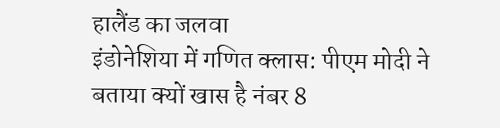हालैंड का जलवा
इंडोनेशिया में गणित क्लास: पीएम मोदी ने बताया क्यों खास है नंबर 8